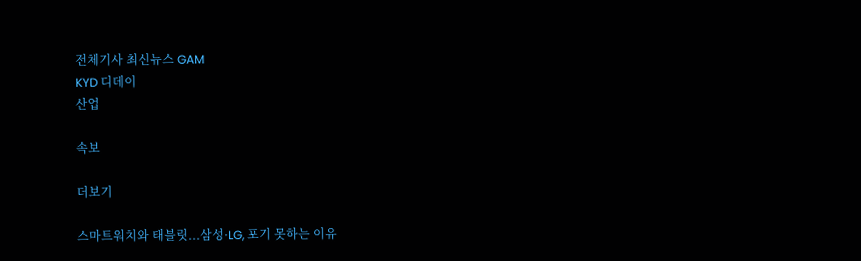전체기사 최신뉴스 GAM
KYD 디데이
산업

속보

더보기

스마트워치와 태블릿...삼성·LG, 포기 못하는 이유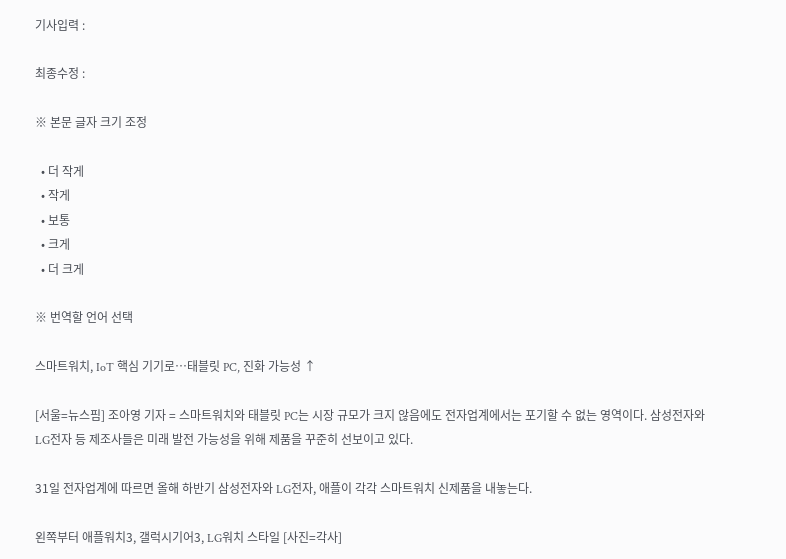기사입력 :

최종수정 :

※ 본문 글자 크기 조정

  • 더 작게
  • 작게
  • 보통
  • 크게
  • 더 크게

※ 번역할 언어 선택

스마트워치, IoT 핵심 기기로…태블릿 PC, 진화 가능성 ↑

[서울=뉴스핌] 조아영 기자 = 스마트워치와 태블릿 PC는 시장 규모가 크지 않음에도 전자업계에서는 포기할 수 없는 영역이다. 삼성전자와 LG전자 등 제조사들은 미래 발전 가능성을 위해 제품을 꾸준히 선보이고 있다.

31일 전자업계에 따르면 올해 하반기 삼성전자와 LG전자, 애플이 각각 스마트워치 신제품을 내놓는다.

왼쪽부터 애플워치3, 갤럭시기어3, LG워치 스타일 [사진=각사]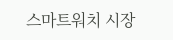스마트워치 시장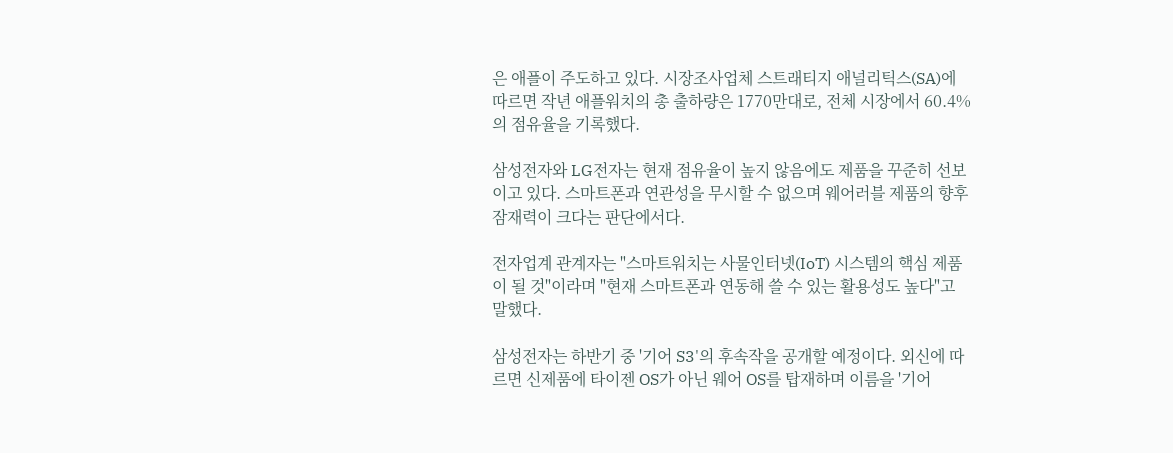은 애플이 주도하고 있다. 시장조사업체 스트래티지 애널리틱스(SA)에 따르면 작년 애플워치의 총 출하량은 1770만대로, 전체 시장에서 60.4%의 점유율을 기록했다.

삼성전자와 LG전자는 현재 점유율이 높지 않음에도 제품을 꾸준히 선보이고 있다. 스마트폰과 연관성을 무시할 수 없으며 웨어러블 제품의 향후 잠재력이 크다는 판단에서다.

전자업계 관계자는 "스마트워치는 사물인터넷(IoT) 시스템의 핵심 제품이 될 것"이라며 "현재 스마트폰과 연동해 쓸 수 있는 활용성도 높다"고 말했다.

삼성전자는 하반기 중 '기어 S3'의 후속작을 공개할 예정이다. 외신에 따르면 신제품에 타이젠 OS가 아닌 웨어 OS를 탑재하며 이름을 '기어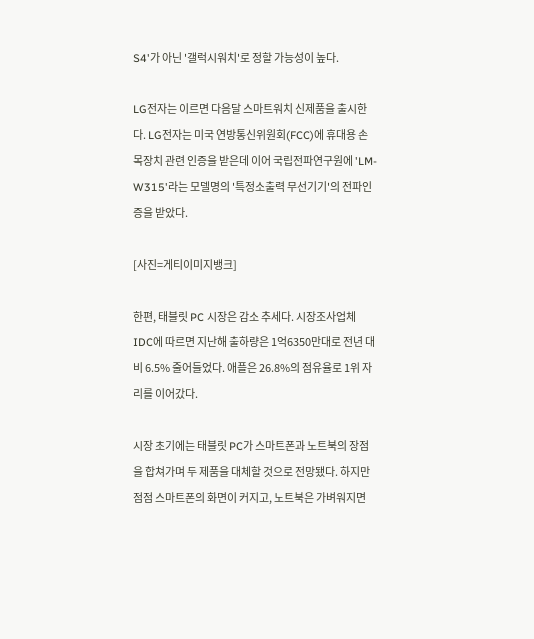S4'가 아닌 '갤럭시워치'로 정할 가능성이 높다.

LG전자는 이르면 다음달 스마트워치 신제품을 출시한다. LG전자는 미국 연방통신위원회(FCC)에 휴대용 손목장치 관련 인증을 받은데 이어 국립전파연구원에 'LM-W315'라는 모델명의 '특정소출력 무선기기'의 전파인증을 받았다.

[사진=게티이미지뱅크]

한편, 태블릿 PC 시장은 감소 추세다. 시장조사업체 IDC에 따르면 지난해 출하량은 1억6350만대로 전년 대비 6.5% 줄어들었다. 애플은 26.8%의 점유율로 1위 자리를 이어갔다.

시장 초기에는 태블릿 PC가 스마트폰과 노트북의 장점을 합쳐가며 두 제품을 대체할 것으로 전망됐다. 하지만 점점 스마트폰의 화면이 커지고, 노트북은 가벼워지면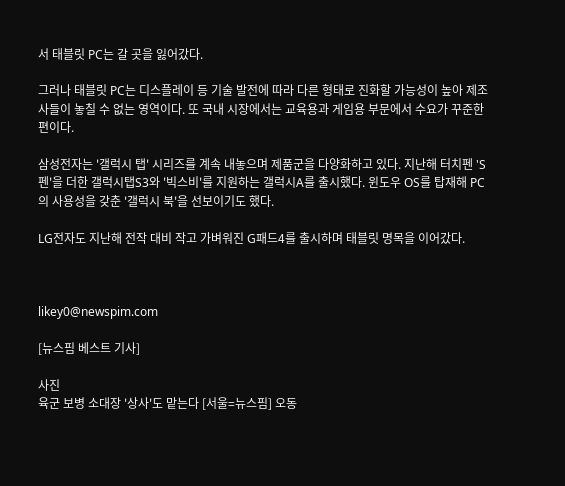서 태블릿 PC는 갈 곳을 잃어갔다.

그러나 태블릿 PC는 디스플레이 등 기술 발전에 따라 다른 형태로 진화할 가능성이 높아 제조사들이 놓칠 수 없는 영역이다. 또 국내 시장에서는 교육용과 게임용 부문에서 수요가 꾸준한 편이다.

삼성전자는 '갤럭시 탭' 시리즈를 계속 내놓으며 제품군을 다양화하고 있다. 지난해 터치펜 'S펜'을 더한 갤럭시탭S3와 '빅스비'를 지원하는 갤럭시A를 출시했다. 윈도우 OS를 탑재해 PC의 사용성을 갖춘 '갤럭시 북'을 선보이기도 했다.

LG전자도 지난해 전작 대비 작고 가벼워진 G패드4를 출시하며 태블릿 명목을 이어갔다.



likey0@newspim.com

[뉴스핌 베스트 기사]

사진
육군 보병 소대장 '상사'도 맡는다 [서울=뉴스핌] 오동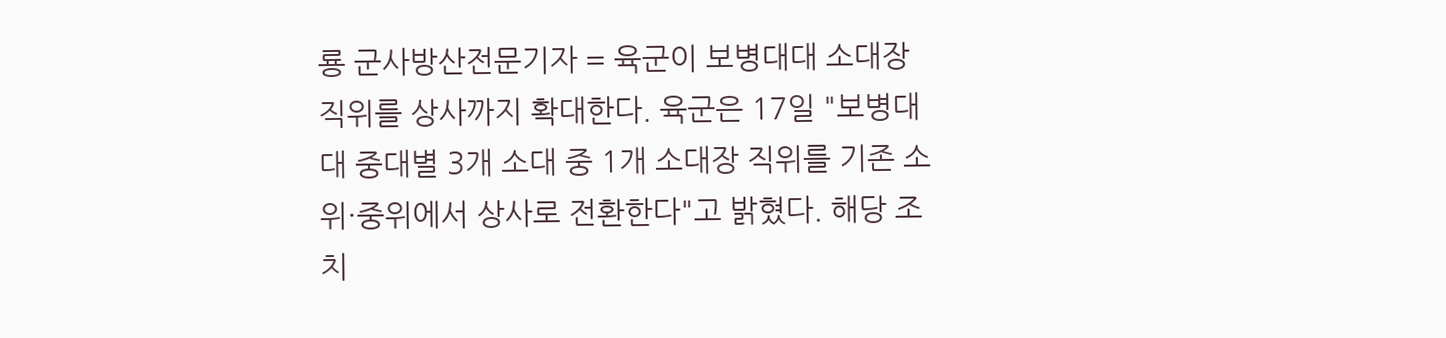룡 군사방산전문기자 = 육군이 보병대대 소대장 직위를 상사까지 확대한다. 육군은 17일 "보병대대 중대별 3개 소대 중 1개 소대장 직위를 기존 소위·중위에서 상사로 전환한다"고 밝혔다. 해당 조치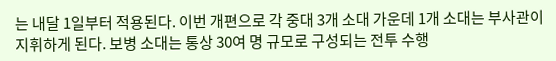는 내달 1일부터 적용된다. 이번 개편으로 각 중대 3개 소대 가운데 1개 소대는 부사관이 지휘하게 된다. 보병 소대는 통상 30여 명 규모로 구성되는 전투 수행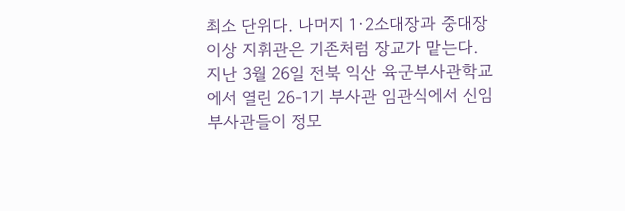최소 단위다. 나머지 1·2소대장과 중대장 이상 지휘관은 기존처럼 장교가 맡는다. 지난 3월 26일 전북 익산 육군부사관학교에서 열린 26-1기 부사관 임관식에서 신임 부사관들이 정모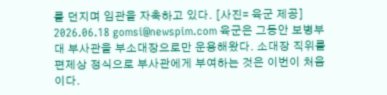를 던지며 임관을 자축하고 있다. [사진= 육군 제공] 2026.06.18 gomsi@newspim.com 육군은 그동안 보병부대 부사관을 부소대장으로만 운용해왔다. 소대장 직위를 편제상 정식으로 부사관에게 부여하는 것은 이번이 처음이다.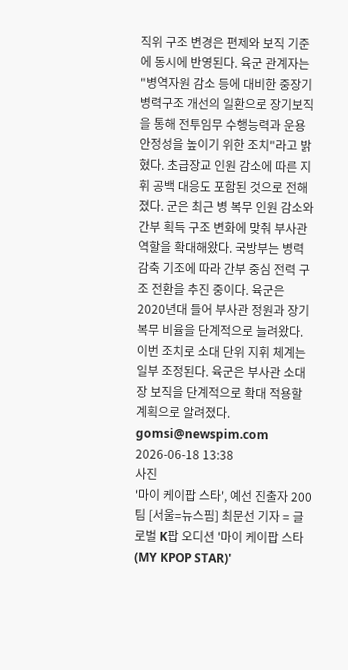직위 구조 변경은 편제와 보직 기준에 동시에 반영된다. 육군 관계자는 "병역자원 감소 등에 대비한 중장기 병력구조 개선의 일환으로 장기보직을 통해 전투임무 수행능력과 운용 안정성을 높이기 위한 조치"라고 밝혔다. 초급장교 인원 감소에 따른 지휘 공백 대응도 포함된 것으로 전해졌다. 군은 최근 병 복무 인원 감소와 간부 획득 구조 변화에 맞춰 부사관 역할을 확대해왔다. 국방부는 병력 감축 기조에 따라 간부 중심 전력 구조 전환을 추진 중이다. 육군은 2020년대 들어 부사관 정원과 장기복무 비율을 단계적으로 늘려왔다. 이번 조치로 소대 단위 지휘 체계는 일부 조정된다. 육군은 부사관 소대장 보직을 단계적으로 확대 적용할 계획으로 알려졌다. gomsi@newspim.com 2026-06-18 13:38
사진
'마이 케이팝 스타', 예선 진출자 200팀 [서울=뉴스핌] 최문선 기자 = 글로벌 K팝 오디션 '마이 케이팝 스타(MY KPOP STAR)'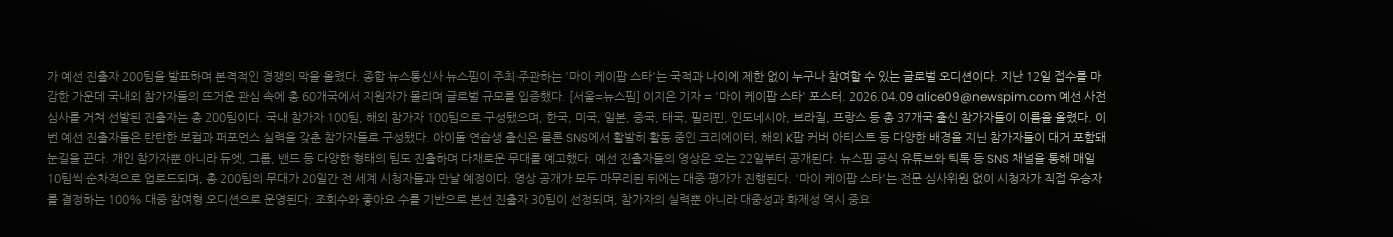가 예선 진출자 200팀을 발표하며 본격적인 경쟁의 막을 올렸다. 종합 뉴스통신사 뉴스핌이 주최·주관하는 '마이 케이팝 스타'는 국적과 나이에 제한 없이 누구나 참여할 수 있는 글로벌 오디션이다. 지난 12일 접수를 마감한 가운데 국내외 참가자들의 뜨거운 관심 속에 총 60개국에서 지원자가 몰리며 글로벌 규모를 입증했다. [서울=뉴스핌] 이지은 기자 = '마이 케이팝 스타' 포스터. 2026.04.09 alice09@newspim.com 예선 사전 심사를 거쳐 선발된 진출자는 총 200팀이다. 국내 참가자 100팀, 해외 참가자 100팀으로 구성됐으며, 한국, 미국, 일본, 중국, 태국, 필리핀, 인도네시아, 브라질, 프랑스 등 총 37개국 출신 참가자들이 이름을 올렸다. 이번 예선 진출자들은 탄탄한 보컬과 퍼포먼스 실력을 갖춘 참가자들로 구성됐다. 아이돌 연습생 출신은 물론 SNS에서 활발히 활동 중인 크리에이터, 해외 K팝 커버 아티스트 등 다양한 배경을 지닌 참가자들이 대거 포함돼 눈길을 끈다. 개인 참가자뿐 아니라 듀엣, 그룹, 밴드 등 다양한 형태의 팀도 진출하며 다채로운 무대를 예고했다. 예선 진출자들의 영상은 오는 22일부터 공개된다. 뉴스핌 공식 유튜브와 틱톡 등 SNS 채널을 통해 매일 10팀씩 순차적으로 업로드되며, 총 200팀의 무대가 20일간 전 세계 시청자들과 만날 예정이다. 영상 공개가 모두 마무리된 뒤에는 대중 평가가 진행된다. '마이 케이팝 스타'는 전문 심사위원 없이 시청자가 직접 우승자를 결정하는 100% 대중 참여형 오디션으로 운영된다. 조회수와 좋아요 수를 기반으로 본선 진출자 30팀이 선정되며, 참가자의 실력뿐 아니라 대중성과 화제성 역시 중요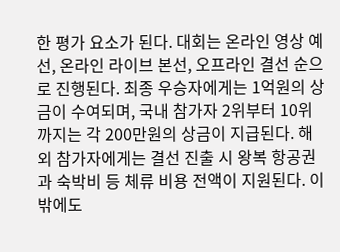한 평가 요소가 된다. 대회는 온라인 영상 예선, 온라인 라이브 본선, 오프라인 결선 순으로 진행된다. 최종 우승자에게는 1억원의 상금이 수여되며, 국내 참가자 2위부터 10위까지는 각 200만원의 상금이 지급된다. 해외 참가자에게는 결선 진출 시 왕복 항공권과 숙박비 등 체류 비용 전액이 지원된다. 이 밖에도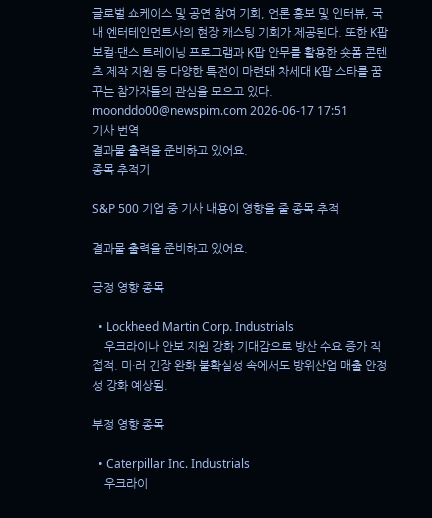글로벌 쇼케이스 및 공연 참여 기회, 언론 홍보 및 인터뷰, 국내 엔터테인먼트사의 현장 캐스팅 기회가 제공된다. 또한 K팝 보컬·댄스 트레이닝 프로그램과 K팝 안무를 활용한 숏폼 콘텐츠 제작 지원 등 다양한 특전이 마련돼 차세대 K팝 스타를 꿈꾸는 참가자들의 관심을 모으고 있다. moonddo00@newspim.com 2026-06-17 17:51
기사 번역
결과물 출력을 준비하고 있어요.
종목 추적기

S&P 500 기업 중 기사 내용이 영향을 줄 종목 추적

결과물 출력을 준비하고 있어요.

긍정 영향 종목

  • Lockheed Martin Corp. Industrials
    우크라이나 안보 지원 강화 기대감으로 방산 수요 증가 직접적. 미·러 긴장 완화 불확실성 속에서도 방위산업 매출 안정성 강화 예상됨.

부정 영향 종목

  • Caterpillar Inc. Industrials
    우크라이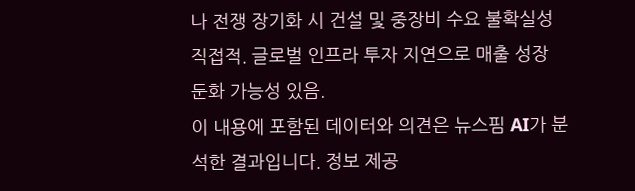나 전쟁 장기화 시 건설 및 중장비 수요 불확실성 직접적. 글로벌 인프라 투자 지연으로 매출 성장 둔화 가능성 있음.
이 내용에 포함된 데이터와 의견은 뉴스핌 AI가 분석한 결과입니다. 정보 제공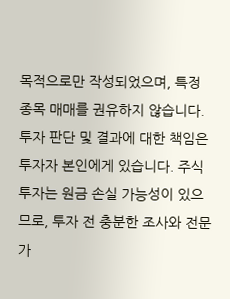목적으로만 작성되었으며, 특정 종목 매매를 권유하지 않습니다. 투자 판단 및 결과에 대한 책임은 투자자 본인에게 있습니다. 주식 투자는 원금 손실 가능성이 있으므로, 투자 전 충분한 조사와 전문가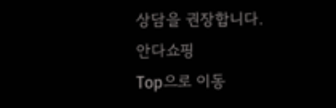상담을 권장합니다.
안다쇼핑
Top으로 이동